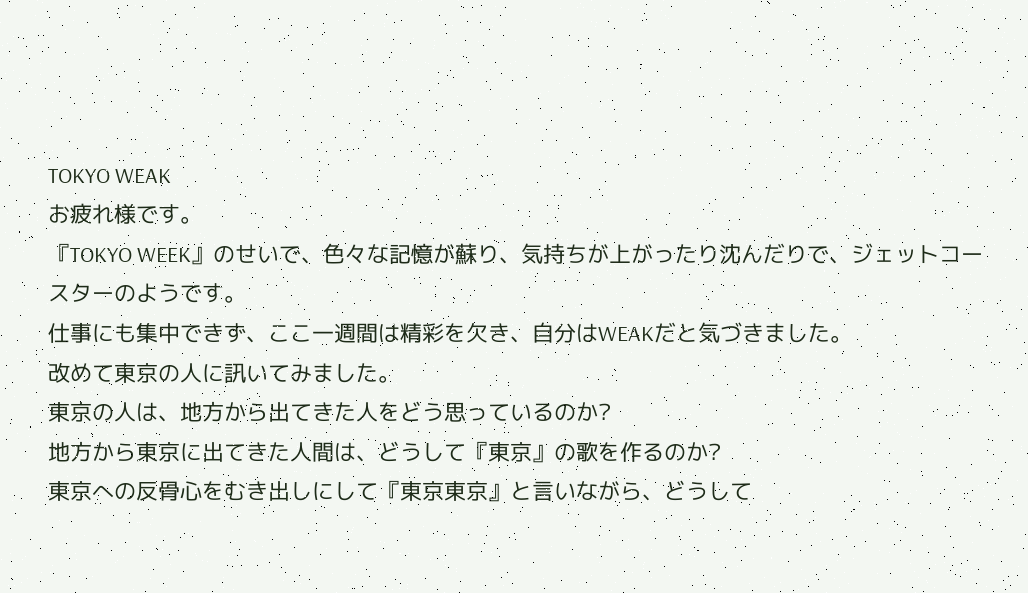TOKYO WEAK
お疲れ様です。
『TOKYO WEEK』のせいで、色々な記憶が蘇り、気持ちが上がったり沈んだりで、ジェットコースターのようです。
仕事にも集中できず、ここ一週間は精彩を欠き、自分はWEAKだと気づきました。
改めて東京の人に訊いてみました。
東京の人は、地方から出てきた人をどう思っているのか?
地方から東京に出てきた人間は、どうして『東京』の歌を作るのか?
東京への反骨心をむき出しにして『東京東京』と言いながら、どうして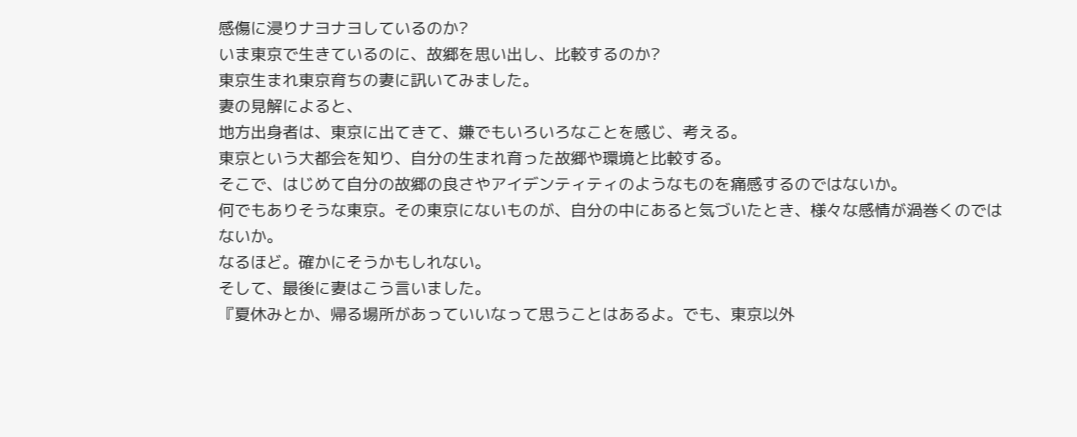感傷に浸りナヨナヨしているのか?
いま東京で生きているのに、故郷を思い出し、比較するのか?
東京生まれ東京育ちの妻に訊いてみました。
妻の見解によると、
地方出身者は、東京に出てきて、嫌でもいろいろなことを感じ、考える。
東京という大都会を知り、自分の生まれ育った故郷や環境と比較する。
そこで、はじめて自分の故郷の良さやアイデンティティのようなものを痛感するのではないか。
何でもありそうな東京。その東京にないものが、自分の中にあると気づいたとき、様々な感情が渦巻くのではないか。
なるほど。確かにそうかもしれない。
そして、最後に妻はこう言いました。
『夏休みとか、帰る場所があっていいなって思うことはあるよ。でも、東京以外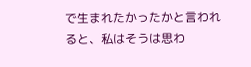で生まれたかったかと言われると、私はそうは思わ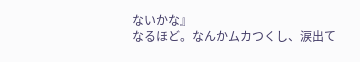ないかな』
なるほど。なんかムカつくし、涙出て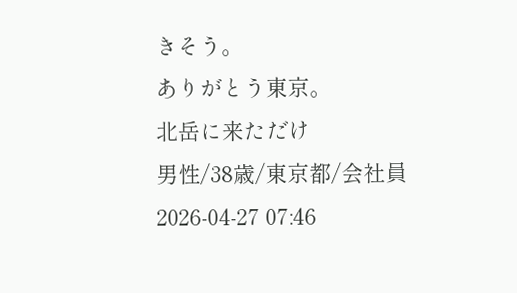きそう。
ありがとう東京。
北岳に来ただけ
男性/38歳/東京都/会社員
2026-04-27 07:46